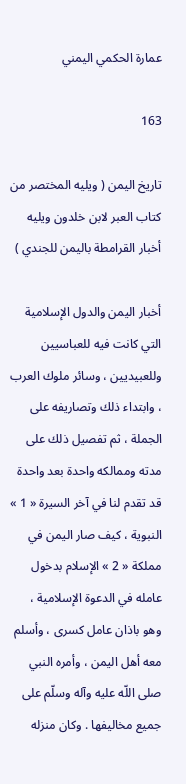عمارة الحكمي اليمني

163

تاريخ اليمن ( ويليه المختصر من كتاب العبر لابن خلدون ويليه أخبار القرامطة باليمن للجندي )

أخبار اليمن والدول الإسلامية التي كانت فيه للعباسيين وللعبيديين ، وسائر ملوك العرب ، وابتداء ذلك وتصاريفه على الجملة ، ثم تفصيل ذلك على مدته وممالكه واحدة بعد واحدة قد تقدم لنا في آخر السيرة « 1 » النبوية ، كيف صار اليمن في مملكة « 2 » الإسلام بدخول عامله في الدعوة الإسلامية ، وهو باذان عامل كسرى ، وأسلم معه أهل اليمن ، وأمره النبي صلى اللّه عليه وآله وسلّم على جميع مخاليفها . وكان منزله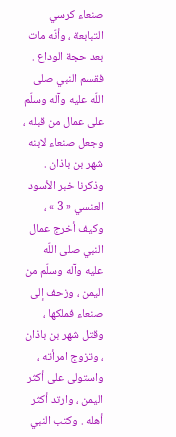صنعاء كرسي التبابعة ، وأنّه مات بعد حجة الوداع . فقسم النبي صلى اللّه عليه وآله وسلّم على عمال من قبله ، وجعل صنعاء لابنه شهر بن باذان . وذكرنا خبر الأسود العنسي « 3 » ، وكيف أخرج عمال النبي صلى اللّه عليه وآله وسلّم من اليمن ، وزحف إلى صنعاء فملكها ، وقتل شهر بن باذان ، وتزوج امرأته ، واستولى على أكثر اليمن ، وارتد أكثر أهله . وكتب النبي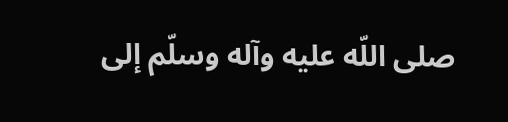صلى اللّه عليه وآله وسلّم إلى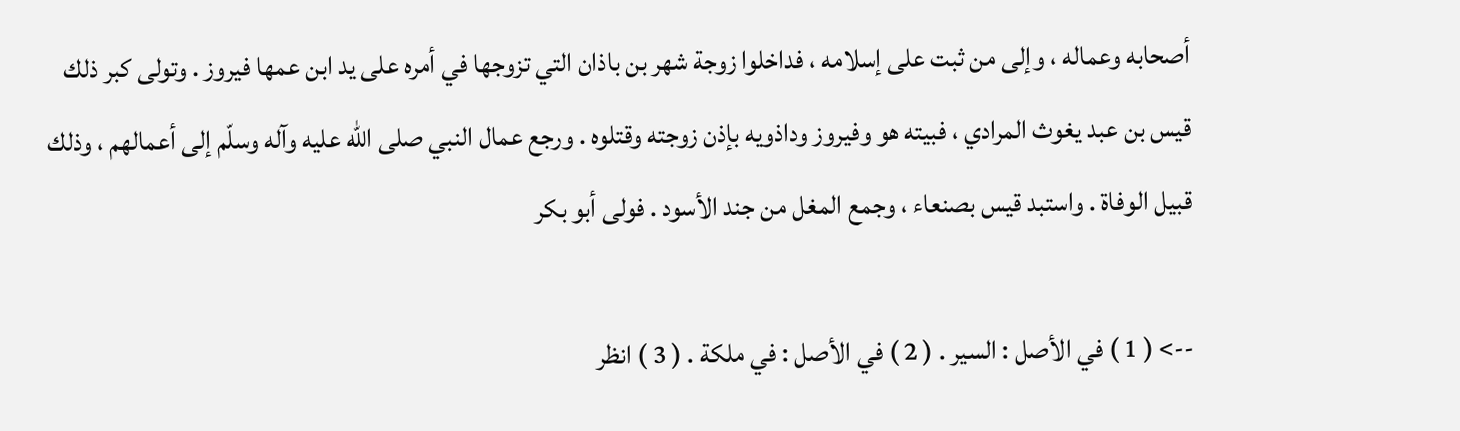أصحابه وعماله ، وإلى من ثبت على إسلامه ، فداخلوا زوجة شهر بن باذان التي تزوجها في أمره على يد ابن عمها فيروز . وتولى كبر ذلك قيس بن عبد يغوث المرادي ، فبيته هو وفيروز وداذويه بإذن زوجته وقتلوه . ورجع عمال النبي صلى اللّه عليه وآله وسلّم إلى أعمالهم ، وذلك قبيل الوفاة . واستبد قيس بصنعاء ، وجمع المغل من جند الأسود . فولى أبو بكر

--> ( 1 ) في الأصل : السير . ( 2 ) في الأصل : في ملكة . ( 3 ) انظر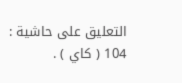التعليق على حاشية : 104 ( كاي ) .